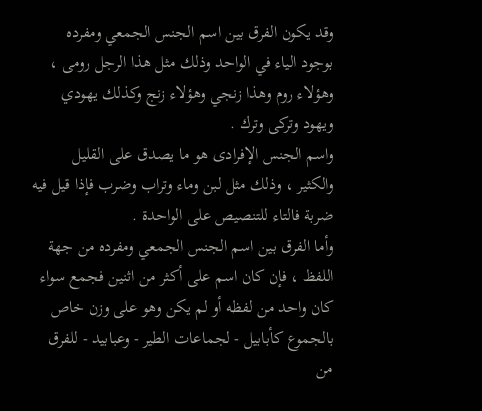وقد يكون الفرق بين اسم الجنس الجمعي ومفرده بوجود الياء في الواحد وذلك مثل هذا الرجل رومى ، وهؤلاء روم وهذا زنجي وهؤلاء زنج وكذلك يهودي ويهود وتركى وترك .
واسم الجنس الإفرادى هو ما يصدق على القليل والكثير ، وذلك مثل لبن وماء وتراب وضرب فإذا قيل فيه ضربة فالتاء للتنصيص على الواحدة .
وأما الفرق بين اسم الجنس الجمعي ومفرده من جهة اللفظ ، فإن كان اسم على أكثر من اثنين فجمع سواء كان واحد من لفظه أو لم يكن وهو على وزن خاص بالجموع كأبابيل - لجماعات الطير - وعبابيد - للفرق من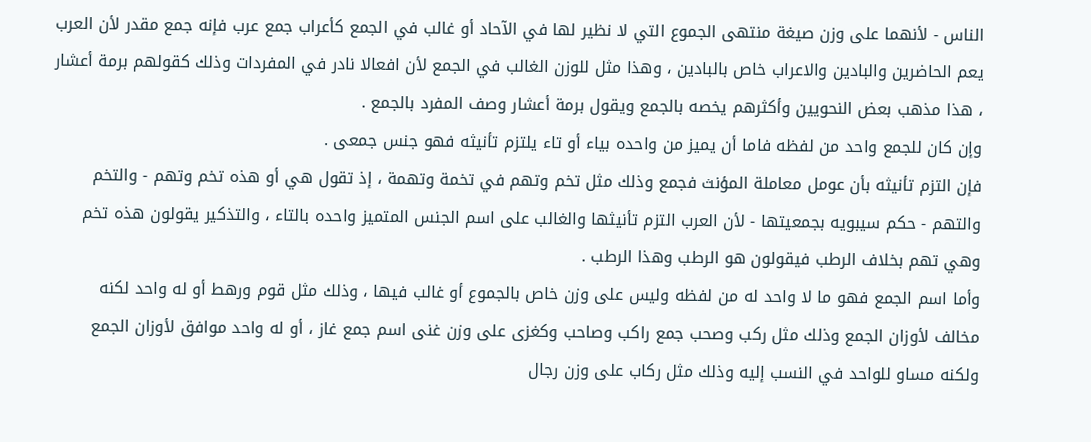الناس - لأنهما على وزن صيغة منتهى الجموع التي لا نظير لها في الآحاد أو غالب في الجمع كأعراب جمع عرب فإنه جمع مقدر لأن العرب يعم الحاضرين والبادين والاعراب خاص بالبادين ، وهذا مثل للوزن الغالب في الجمع لأن افعالا نادر في المفردات وذلك كقولهم برمة أعشار ، هذا مذهب بعض النحويين وأكثرهم يخصه بالجمع ويقول برمة أعشار وصف المفرد بالجمع .
وإن كان للجمع واحد من لفظه فاما أن يميز من واحده بياء أو تاء يلتزم تأنيثه فهو جنس جمعى .
فإن التزم تأنيثه بأن عومل معاملة المؤنث فجمع وذلك مثل تخم وتهم في تخمة وتهمة ، إذ تقول هي أو هذه تخم وتهم - والتخم والتهم - حكم سيبويه بجمعيتها - لأن العرب التزم تأنيثها والغالب على اسم الجنس المتميز واحده بالتاء ، والتذكير يقولون هذه تخم وهي تهم بخلاف الرطب فيقولون هو الرطب وهذا الرطب .
وأما اسم الجمع فهو ما لا واحد له من لفظه وليس على وزن خاص بالجموع أو غالب فيها ، وذلك مثل قوم ورهط أو له واحد لكنه مخالف لأوزان الجمع وذلك مثل ركب وصحب جمع راكب وصاحب وكغزى على وزن غنى اسم جمع غاز ، أو له واحد موافق لأوزان الجمع ولكنه مساو للواحد في النسب إليه وذلك مثل ركاب على وزن رجال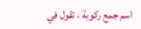اسم جمع ركوبة ، تقول في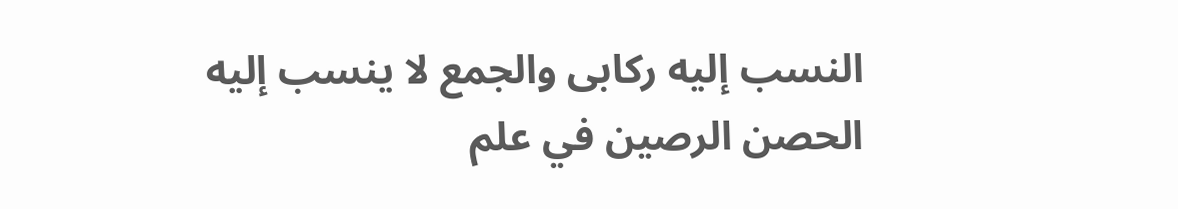النسب إليه ركابى والجمع لا ينسب إليه
الحصن الرصين في علم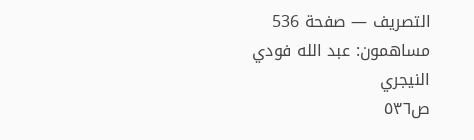التصريف — صفحة 536
مساهمون: عبد الله فودي النيجري
ص٥٣٦